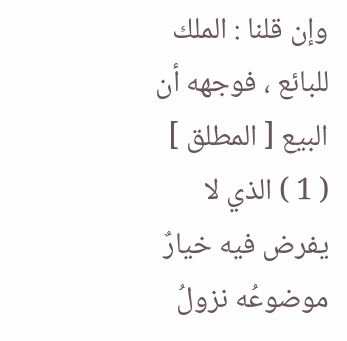وإن قلنا : الملك للبائع ، فوجهه أن البيع [ المطلق ] ( 1 ) الذي لا يفرض فيه خيارٌ
موضوعُه نزولُ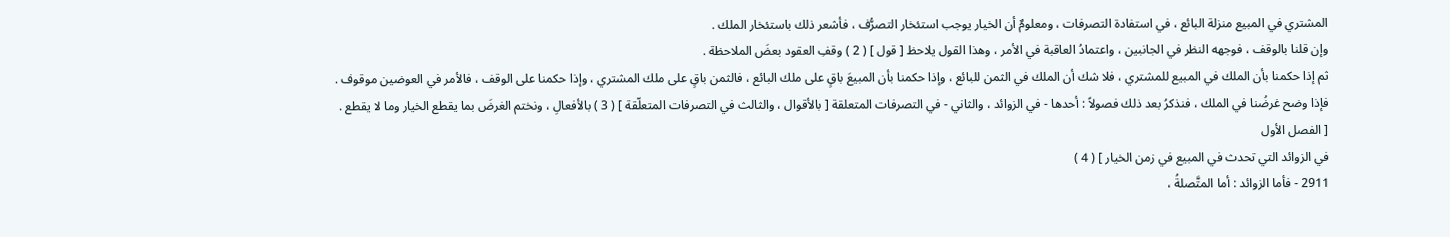المشتري في المبيع منزلة البائع ، في استفادة التصرفات ، ومعلومٌ أن الخيار يوجب استئخار التصرُّف ، فأشعر ذلك باستئخار الملك .
وإن قلنا بالوقف ، فوجهه النظر في الجانبين ، واعتمادُ العاقبة في الأمر ، وهذا القول يلاحظ [ قول ] ( 2 ) وقفِ العقود بعضَ الملاحظة .
ثم إذا حكمنا بأن الملك في المبيع للمشتري ، فلا شك أن الملك في الثمن للبائع ، وإذا حكمنا بأن المبيعَ باقٍ على ملك البائع ، فالثمن باقٍ على ملك المشتري ، وإذا حكمنا على الوقف ، فالأمر في العوضين موقوف .
فإذا وضح غرضُنا في الملك ، فنذكرُ بعد ذلك فصولاً : أحدها - في الزوائد ، والثاني - في التصرفات المتعلقة [ بالأقوال ، والثالث في التصرفات المتعلّقة ] ( 3 ) بالأفعالِ ، ونختم الغرضَ بما يقطع الخيار وما لا يقطع .
[ الفصل الأول
في الزوائد التي تحدث في المبيع في زمن الخيار ] ( 4 )
2911 - فأما الزوائد : أما المتَّصلةُ ،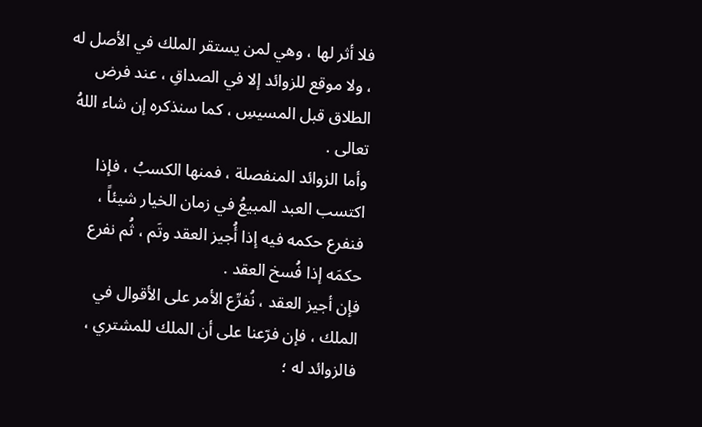فلا أثر لها ، وهي لمن يستقر الملك في الأصل له ، ولا موقع للزوائد إلا في الصداقِ ، عند فرض الطلاق قبل المسيسِ ، كما سنذكره إن شاء اللهُ تعالى .
وأما الزوائد المنفصلة ، فمنها الكسبُ ، فإذا اكتسب العبد المبيعُ في زمان الخيار شيئاً ، فنفرع حكمه فيه إذا أُجيز العقد وتَم ، ثُم نفرع حكمَه إذا فُسخ العقد .
فإن أجيز العقد ، نُفرِّع الأمر على الأقوال في الملك ، فإن فرّعنا على أن الملك للمشتري ، فالزوائد له ؛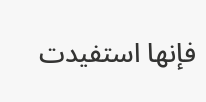فإنها استفيدت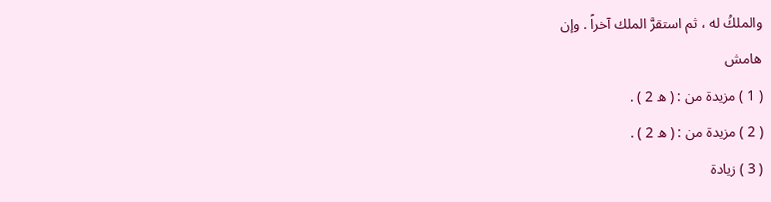والملكُ له ، ثم استقرَّ الملك آخراً . وإن
هامش
( 1 ) مزيدة من : ( ه 2 ) .
( 2 ) مزيدة من : ( ه 2 ) .
( 3 ) زيادة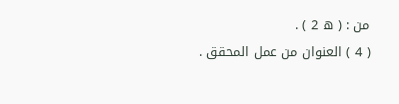من : ( ه 2 ) .
( 4 ) العنوان من عمل المحقق .